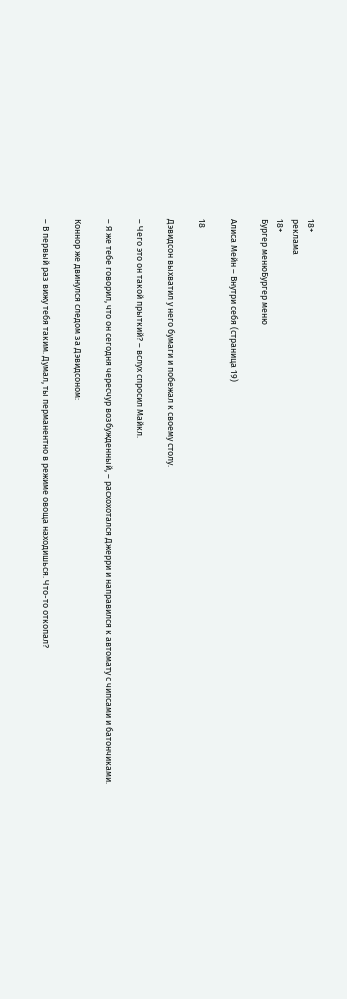18+
реклама
18+
Бургер менюБургер меню

Алиса Мейн – Внутри себя (страница 19)

18

Дэвидсон выхватил у него бумаги и побежал к своему столу.

– Чего это он такой прыткий? – вслух спросил Майкл.

– Я же тебе говорил, что он сегодня чересчур возбужденный, – расхохотался Джерри и направился к автомату с чипсами и батончиками.

Коннор же двинулся следом за Дэвидсоном:

– В первый раз вижу тебя таким. Думал, ты перманентно в режиме овоща находишься. Что-то откопал?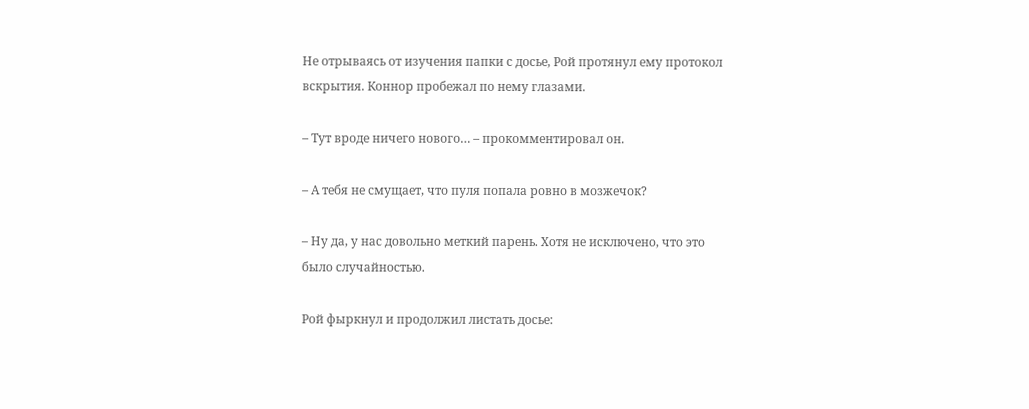Не отрываясь от изучения папки с досье, Рой протянул ему протокол вскрытия. Коннор пробежал по нему глазами.

– Тут вроде ничего нового… – прокомментировал он.

– А тебя не смущает, что пуля попала ровно в мозжечок?

– Ну да, у нас довольно меткий парень. Хотя не исключено, что это было случайностью.

Рой фыркнул и продолжил листать досье: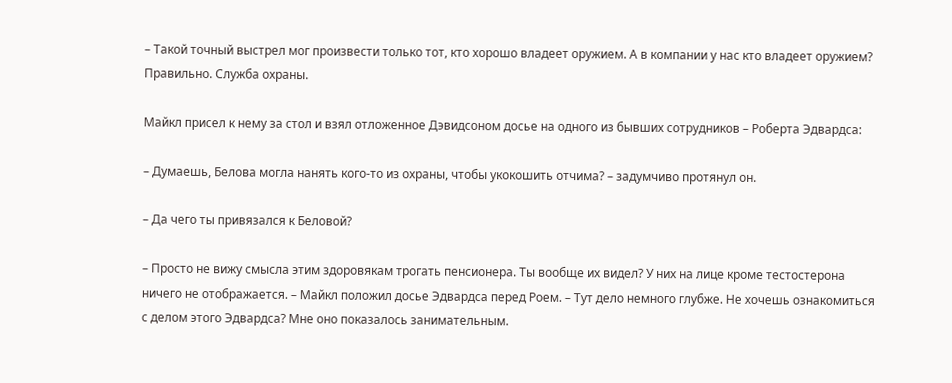– Такой точный выстрел мог произвести только тот, кто хорошо владеет оружием. А в компании у нас кто владеет оружием? Правильно. Служба охраны.

Майкл присел к нему за стол и взял отложенное Дэвидсоном досье на одного из бывших сотрудников – Роберта Эдвардса:

– Думаешь, Белова могла нанять кого-то из охраны, чтобы укокошить отчима? – задумчиво протянул он.

– Да чего ты привязался к Беловой?

– Просто не вижу смысла этим здоровякам трогать пенсионера. Ты вообще их видел? У них на лице кроме тестостерона ничего не отображается. – Майкл положил досье Эдвардса перед Роем. – Тут дело немного глубже. Не хочешь ознакомиться с делом этого Эдвардса? Мне оно показалось занимательным.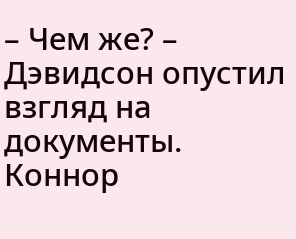– Чем же? – Дэвидсон опустил взгляд на документы. Коннор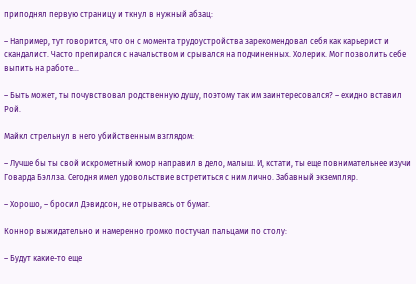приподнял первую страницу и ткнул в нужный абзац:

– Например, тут говорится, что он с момента трудоустройства зарекомендовал себя как карьерист и скандалист. Часто препирался с начальством и срывался на подчиненных. Холерик. Мог позволить себе выпить на работе…

– Быть может, ты почувствовал родственную душу, поэтому так им заинтересовался? – ехидно вставил Рой.

Майкл стрельнул в него убийственным взглядом:

– Лучше бы ты свой искрометный юмор направил в дело, малыш. И, кстати, ты еще повнимательнее изучи Говарда Бэллза. Сегодня имел удовольствие встретиться с ним лично. Забавный экземпляр.

– Хорошо, – бросил Дэвидсон, не отрываясь от бумаг.

Коннор выжидательно и намеренно громко постучал пальцами по столу:

– Будут какие-то еще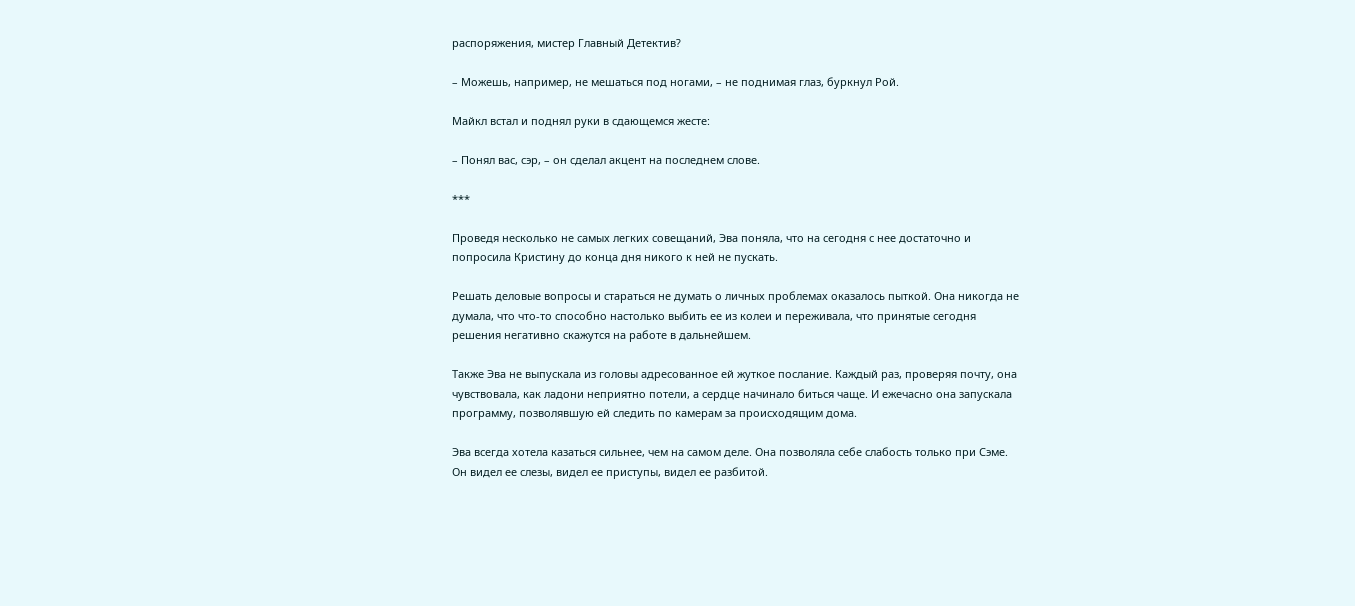распоряжения, мистер Главный Детектив?

– Можешь, например, не мешаться под ногами, – не поднимая глаз, буркнул Рой.

Майкл встал и поднял руки в сдающемся жесте:

– Понял вас, сэр, – он сделал акцент на последнем слове.

***

Проведя несколько не самых легких совещаний, Эва поняла, что на сегодня с нее достаточно и попросила Кристину до конца дня никого к ней не пускать.

Решать деловые вопросы и стараться не думать о личных проблемах оказалось пыткой. Она никогда не думала, что что-то способно настолько выбить ее из колеи и переживала, что принятые сегодня решения негативно скажутся на работе в дальнейшем.

Также Эва не выпускала из головы адресованное ей жуткое послание. Каждый раз, проверяя почту, она чувствовала, как ладони неприятно потели, а сердце начинало биться чаще. И ежечасно она запускала программу, позволявшую ей следить по камерам за происходящим дома.

Эва всегда хотела казаться сильнее, чем на самом деле. Она позволяла себе слабость только при Сэме. Он видел ее слезы, видел ее приступы, видел ее разбитой.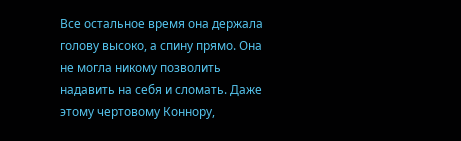Все остальное время она держала голову высоко, а спину прямо. Она не могла никому позволить надавить на себя и сломать. Даже этому чертовому Коннору,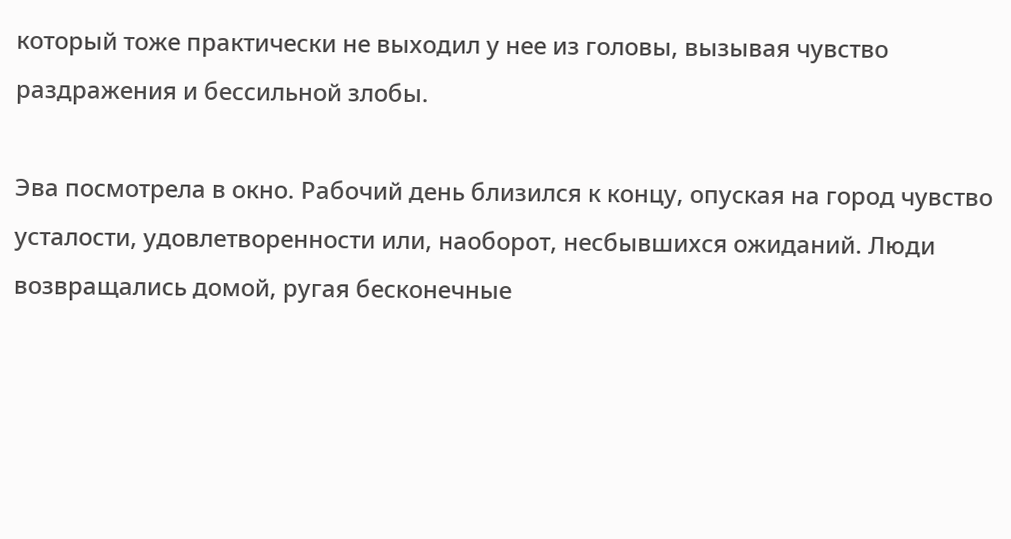который тоже практически не выходил у нее из головы, вызывая чувство раздражения и бессильной злобы.

Эва посмотрела в окно. Рабочий день близился к концу, опуская на город чувство усталости, удовлетворенности или, наоборот, несбывшихся ожиданий. Люди возвращались домой, ругая бесконечные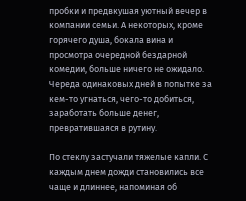пробки и предвкушая уютный вечер в компании семьи. А некоторых, кроме горячего душа, бокала вина и просмотра очередной бездарной комедии, больше ничего не ожидало. Череда одинаковых дней в попытке за кем-то угнаться, чего-то добиться, заработать больше денег, превратившаяся в рутину.

По стеклу застучали тяжелые капли. С каждым днем дожди становились все чаще и длиннее, напоминая об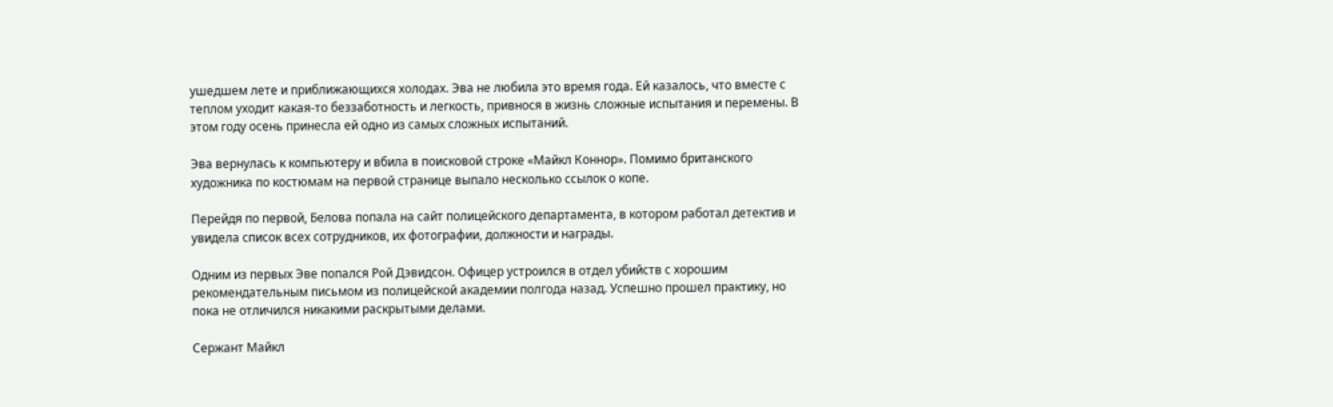ушедшем лете и приближающихся холодах. Эва не любила это время года. Ей казалось, что вместе с теплом уходит какая-то беззаботность и легкость, привнося в жизнь сложные испытания и перемены. В этом году осень принесла ей одно из самых сложных испытаний.

Эва вернулась к компьютеру и вбила в поисковой строке «Майкл Коннор». Помимо британского художника по костюмам на первой странице выпало несколько ссылок о копе.

Перейдя по первой, Белова попала на сайт полицейского департамента, в котором работал детектив и увидела список всех сотрудников, их фотографии, должности и награды.

Одним из первых Эве попался Рой Дэвидсон. Офицер устроился в отдел убийств с хорошим рекомендательным письмом из полицейской академии полгода назад. Успешно прошел практику, но пока не отличился никакими раскрытыми делами.

Сержант Майкл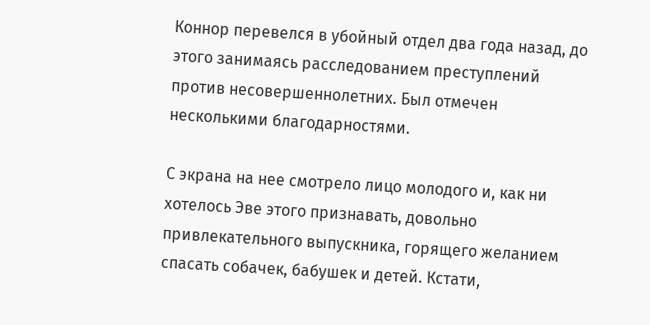Коннор перевелся в убойный отдел два года назад, до этого занимаясь расследованием преступлений против несовершеннолетних. Был отмечен несколькими благодарностями.

С экрана на нее смотрело лицо молодого и, как ни хотелось Эве этого признавать, довольно привлекательного выпускника, горящего желанием спасать собачек, бабушек и детей. Кстати,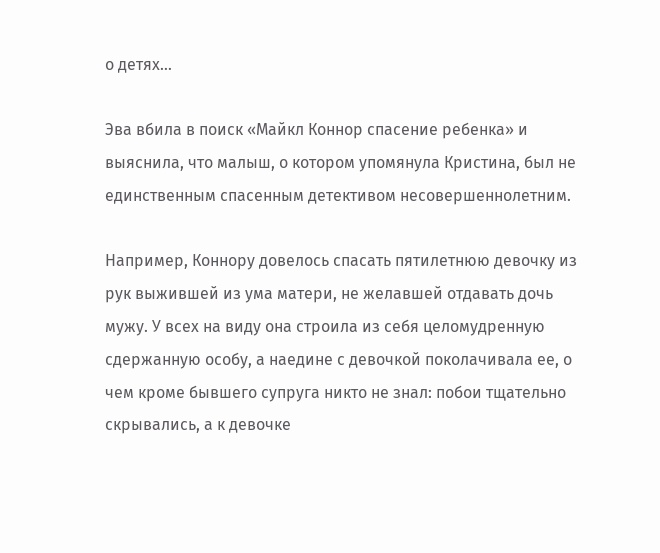о детях…

Эва вбила в поиск «Майкл Коннор спасение ребенка» и выяснила, что малыш, о котором упомянула Кристина, был не единственным спасенным детективом несовершеннолетним.

Например, Коннору довелось спасать пятилетнюю девочку из рук выжившей из ума матери, не желавшей отдавать дочь мужу. У всех на виду она строила из себя целомудренную сдержанную особу, а наедине с девочкой поколачивала ее, о чем кроме бывшего супруга никто не знал: побои тщательно скрывались, а к девочке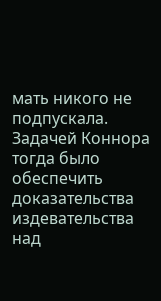мать никого не подпускала. Задачей Коннора тогда было обеспечить доказательства издевательства над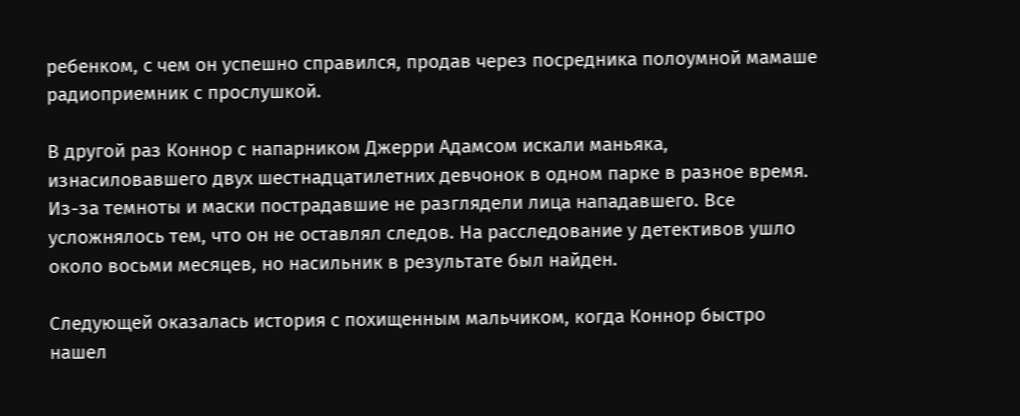ребенком, с чем он успешно справился, продав через посредника полоумной мамаше радиоприемник с прослушкой.

В другой раз Коннор с напарником Джерри Адамсом искали маньяка, изнасиловавшего двух шестнадцатилетних девчонок в одном парке в разное время. Из-за темноты и маски пострадавшие не разглядели лица нападавшего. Все усложнялось тем, что он не оставлял следов. На расследование у детективов ушло около восьми месяцев, но насильник в результате был найден.

Следующей оказалась история с похищенным мальчиком, когда Коннор быстро нашел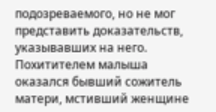подозреваемого, но не мог представить доказательств, указывавших на него. Похитителем малыша оказался бывший сожитель матери, мстивший женщине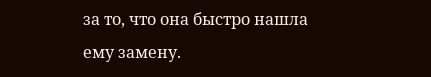за то, что она быстро нашла ему замену.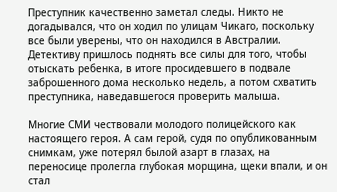Преступник качественно заметал следы. Никто не догадывался, что он ходил по улицам Чикаго, поскольку все были уверены, что он находился в Австралии. Детективу пришлось поднять все силы для того, чтобы отыскать ребенка, в итоге просидевшего в подвале заброшенного дома несколько недель, а потом схватить преступника, наведавшегося проверить малыша.

Многие СМИ чествовали молодого полицейского как настоящего героя. А сам герой, судя по опубликованным снимкам, уже потерял былой азарт в глазах, на переносице пролегла глубокая морщина, щеки впали, и он стал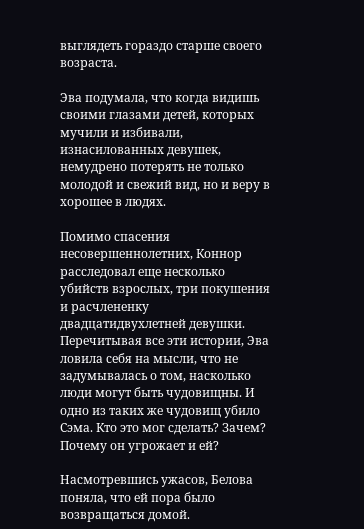выглядеть гораздо старше своего возраста.

Эва подумала, что когда видишь своими глазами детей, которых мучили и избивали, изнасилованных девушек, немудрено потерять не только молодой и свежий вид, но и веру в хорошее в людях.

Помимо спасения несовершеннолетних, Коннор расследовал еще несколько убийств взрослых, три покушения и расчлененку двадцатидвухлетней девушки. Перечитывая все эти истории, Эва ловила себя на мысли, что не задумывалась о том, насколько люди могут быть чудовищны. И одно из таких же чудовищ убило Сэма. Кто это мог сделать? Зачем? Почему он угрожает и ей?

Насмотревшись ужасов, Белова поняла, что ей пора было возвращаться домой.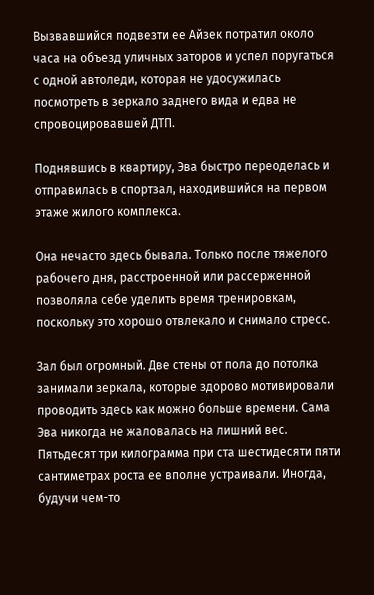Вызвавшийся подвезти ее Айзек потратил около часа на объезд уличных заторов и успел поругаться с одной автоледи, которая не удосужилась посмотреть в зеркало заднего вида и едва не спровоцировавшей ДТП.

Поднявшись в квартиру, Эва быстро переоделась и отправилась в спортзал, находившийся на первом этаже жилого комплекса.

Она нечасто здесь бывала. Только после тяжелого рабочего дня, расстроенной или рассерженной позволяла себе уделить время тренировкам, поскольку это хорошо отвлекало и снимало стресс.

Зал был огромный. Две стены от пола до потолка занимали зеркала, которые здорово мотивировали проводить здесь как можно больше времени. Сама Эва никогда не жаловалась на лишний вес. Пятьдесят три килограмма при ста шестидесяти пяти сантиметрах роста ее вполне устраивали. Иногда, будучи чем-то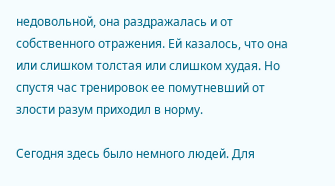недовольной, она раздражалась и от собственного отражения. Ей казалось, что она или слишком толстая или слишком худая. Но спустя час тренировок ее помутневший от злости разум приходил в норму.

Сегодня здесь было немного людей. Для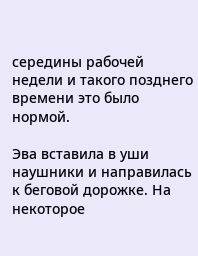середины рабочей недели и такого позднего времени это было нормой.

Эва вставила в уши наушники и направилась к беговой дорожке. На некоторое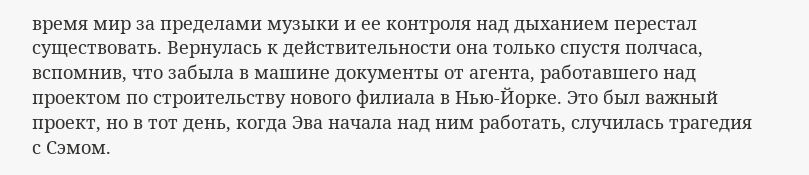время мир за пределами музыки и ее контроля над дыханием перестал существовать. Вернулась к действительности она только спустя полчаса, вспомнив, что забыла в машине документы от агента, работавшего над проектом по строительству нового филиала в Нью-Йорке. Это был важный проект, но в тот день, когда Эва начала над ним работать, случилась трагедия с Сэмом.